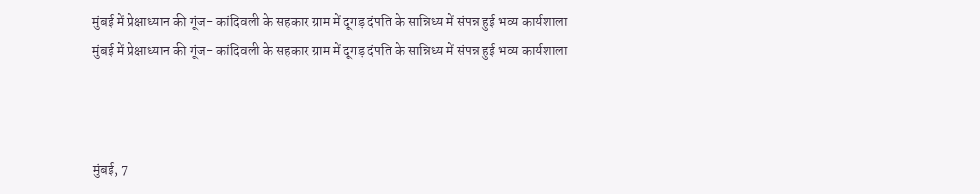मुंबई में प्रेक्षाध्यान की गूंज- कांदिवली के सहकार ग्राम में दूगड़ दंपति के सान्निध्य में संपन्न हुई भव्य कार्यशाला
मुंबई में प्रेक्षाध्यान की गूंज- कांदिवली के सहकार ग्राम में दूगड़ दंपति के सान्निध्य में संपन्न हुई भव्य कार्यशाला



मुंबई, 7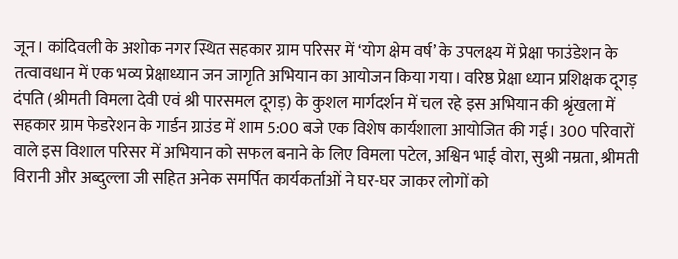जून। कांदिवली के अशोक नगर स्थित सहकार ग्राम परिसर में ‘योग क्षेम वर्ष’ के उपलक्ष्य में प्रेक्षा फाउंडेशन के तत्वावधान में एक भव्य प्रेक्षाध्यान जन जागृति अभियान का आयोजन किया गया। वरिष्ठ प्रेक्षा ध्यान प्रशिक्षक दूगड़ दंपति (श्रीमती विमला देवी एवं श्री पारसमल दूगड़) के कुशल मार्गदर्शन में चल रहे इस अभियान की श्रृंखला में सहकार ग्राम फेडरेशन के गार्डन ग्राउंड में शाम 5:00 बजे एक विशेष कार्यशाला आयोजित की गई। 300 परिवारों वाले इस विशाल परिसर में अभियान को सफल बनाने के लिए विमला पटेल, अश्विन भाई वोरा, सुश्री नम्रता, श्रीमती विरानी और अब्दुल्ला जी सहित अनेक समर्पित कार्यकर्ताओं ने घर-घर जाकर लोगों को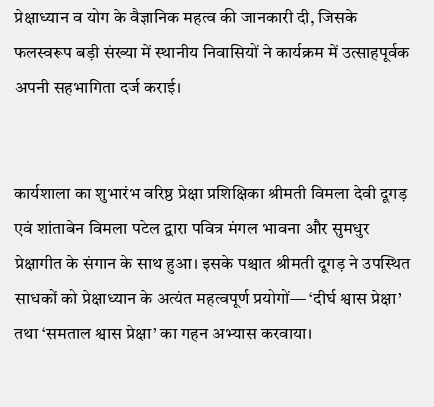प्रेक्षाध्यान व योग के वैज्ञानिक महत्व की जानकारी दी, जिसके फलस्वरूप बड़ी संख्या में स्थानीय निवासियों ने कार्यक्रम में उत्साहपूर्वक अपनी सहभागिता दर्ज कराई।


कार्यशाला का शुभारंभ वरिष्ठ प्रेक्षा प्रशिक्षिका श्रीमती विमला देवी दूगड़ एवं शांताबेन विमला पटेल द्वारा पवित्र मंगल भावना और सुमधुर प्रेक्षागीत के संगान के साथ हुआ। इसके पश्चात श्रीमती दूगड़ ने उपस्थित साधकों को प्रेक्षाध्यान के अत्यंत महत्वपूर्ण प्रयोगों— ‘दीर्घ श्वास प्रेक्षा’ तथा ‘समताल श्वास प्रेक्षा’ का गहन अभ्यास करवाया।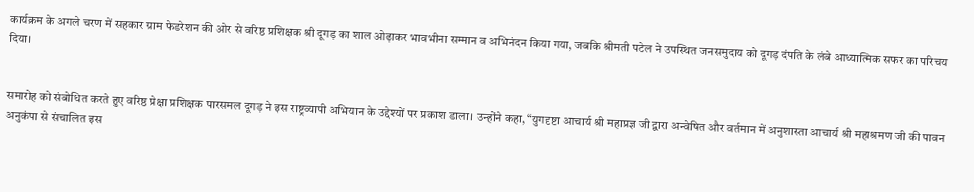कार्यक्रम के अगले चरण में सहकार ग्राम फेडरेशन की ओर से वरिष्ठ प्रशिक्षक श्री दूगड़ का शाल ओढ़ाकर भावभीना सम्मान व अभिनंदन किया गया, जबकि श्रीमती पटेल ने उपस्थित जनसमुदाय को दूगड़ दंपति के लंबे आध्यात्मिक सफर का परिचय दिया।


समारोह को संबोधित करते हुए वरिष्ठ प्रेक्षा प्रशिक्षक पारसमल दूगड़ ने इस राष्ट्रव्यापी अभियान के उद्देश्यों पर प्रकाश डाला। उन्होंने कहा, “युगदृष्टा आचार्य श्री महाप्रज्ञ जी द्वारा अन्वेषित और वर्तमान में अनुशास्ता आचार्य श्री महाश्रमण जी की पावन अनुकंपा से संचालित इस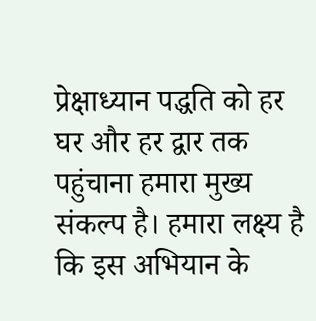प्रेक्षाध्यान पद्धति को हर घर और हर द्वार तक पहुंचाना हमारा मुख्य संकल्प है। हमारा लक्ष्य है कि इस अभियान के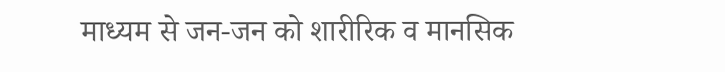माध्यम से जन-जन को शारीरिक व मानसिक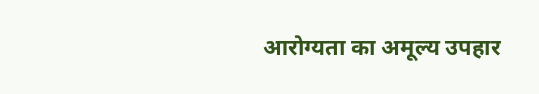आरोग्यता का अमूल्य उपहार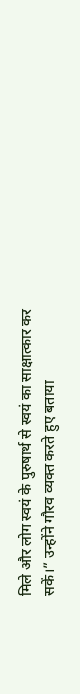मिले और लोग स्वयं के पुरुषार्थ से स्वयं का साक्षात्कार कर सकें।” उन्होंने गौरव व्यक्त करते हुए बताया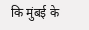कि मुंबई के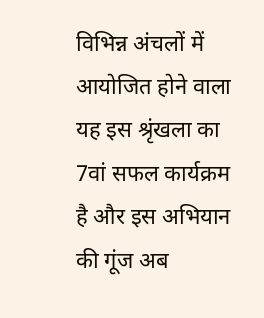विभिन्न अंचलों में आयोजित होने वाला यह इस श्रृंखला का 7वां सफल कार्यक्रम है और इस अभियान की गूंज अब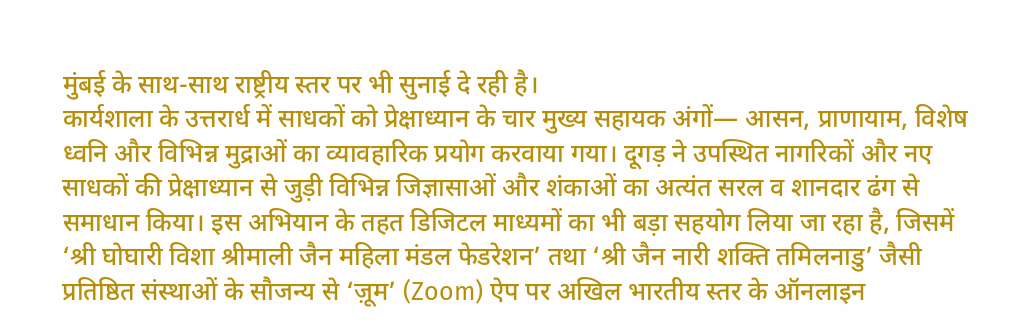मुंबई के साथ-साथ राष्ट्रीय स्तर पर भी सुनाई दे रही है।
कार्यशाला के उत्तरार्ध में साधकों को प्रेक्षाध्यान के चार मुख्य सहायक अंगों— आसन, प्राणायाम, विशेष ध्वनि और विभिन्न मुद्राओं का व्यावहारिक प्रयोग करवाया गया। दूगड़ ने उपस्थित नागरिकों और नए साधकों की प्रेक्षाध्यान से जुड़ी विभिन्न जिज्ञासाओं और शंकाओं का अत्यंत सरल व शानदार ढंग से समाधान किया। इस अभियान के तहत डिजिटल माध्यमों का भी बड़ा सहयोग लिया जा रहा है, जिसमें ‘श्री घोघारी विशा श्रीमाली जैन महिला मंडल फेडरेशन’ तथा ‘श्री जैन नारी शक्ति तमिलनाडु’ जैसी प्रतिष्ठित संस्थाओं के सौजन्य से ‘ज़ूम’ (Zoom) ऐप पर अखिल भारतीय स्तर के ऑनलाइन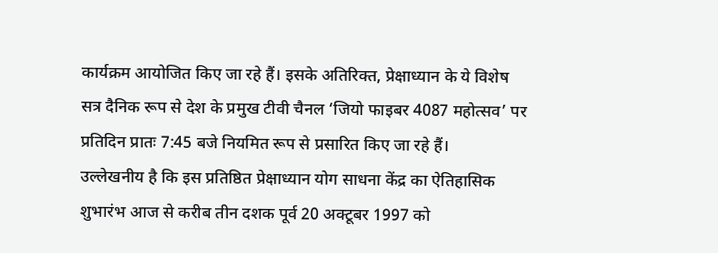कार्यक्रम आयोजित किए जा रहे हैं। इसके अतिरिक्त, प्रेक्षाध्यान के ये विशेष सत्र दैनिक रूप से देश के प्रमुख टीवी चैनल ‘जियो फाइबर 4087 महोत्सव’ पर प्रतिदिन प्रातः 7:45 बजे नियमित रूप से प्रसारित किए जा रहे हैं।
उल्लेखनीय है कि इस प्रतिष्ठित प्रेक्षाध्यान योग साधना केंद्र का ऐतिहासिक शुभारंभ आज से करीब तीन दशक पूर्व 20 अक्टूबर 1997 को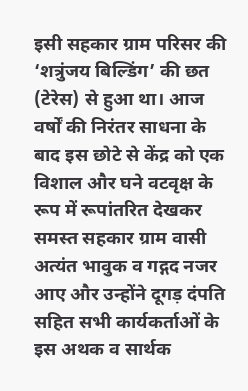इसी सहकार ग्राम परिसर की ‘शत्रुंजय बिल्डिंग’ की छत (टेरेस) से हुआ था। आज वर्षों की निरंतर साधना के बाद इस छोटे से केंद्र को एक विशाल और घने वटवृक्ष के रूप में रूपांतरित देखकर समस्त सहकार ग्राम वासी अत्यंत भावुक व गद्गद नजर आए और उन्होंने दूगड़ दंपति सहित सभी कार्यकर्ताओं के इस अथक व सार्थक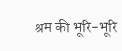श्रम की भूरि-भूरि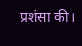प्रशंसा की।